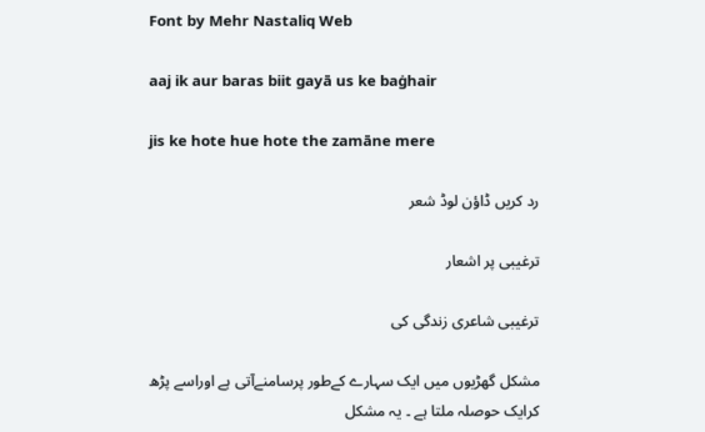Font by Mehr Nastaliq Web

aaj ik aur baras biit gayā us ke baġhair

jis ke hote hue hote the zamāne mere

رد کریں ڈاؤن لوڈ شعر

ترغیبی پر اشعار

ترغیبی شاعری زندگی کی

مشکل گھڑیوں میں ایک سہارے کےطور پرسامنےآتی ہے اوراسے پڑھ کرایک حوصلہ ملتا ہے ۔ یہ مشکل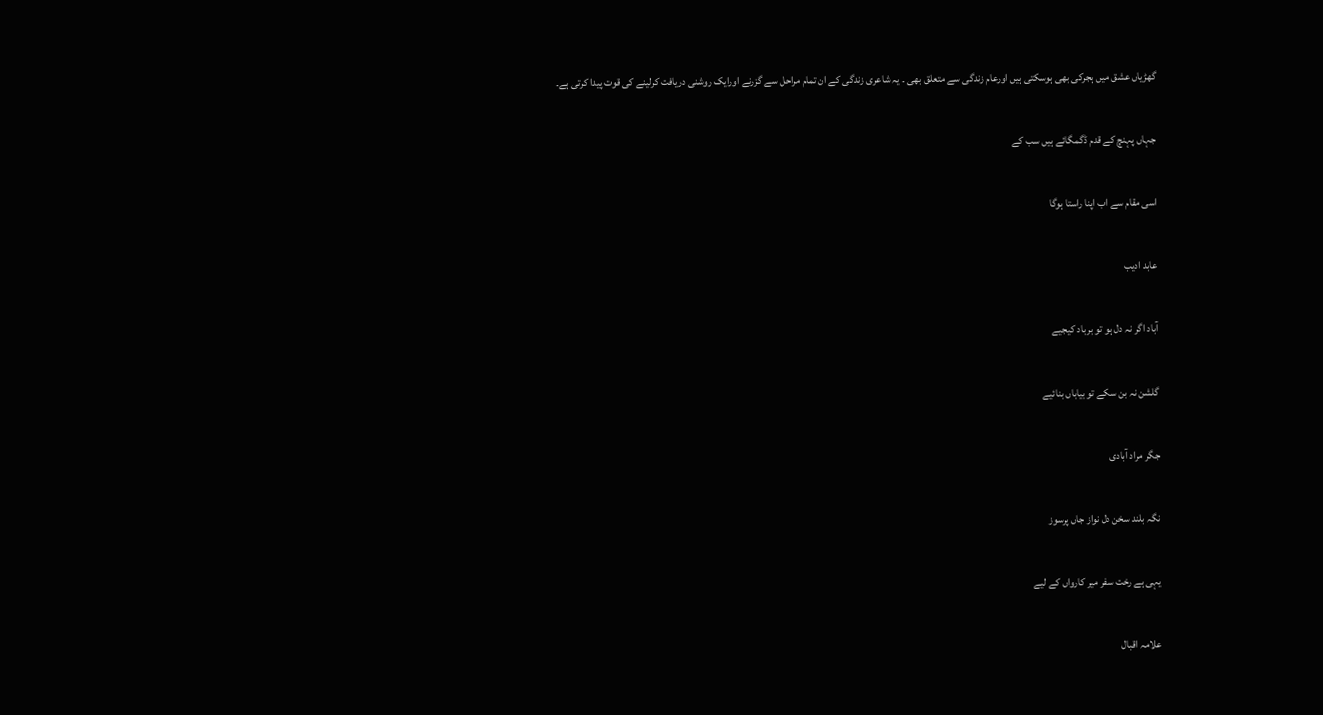گھڑیاں عشق میں ہجرکی بھی ہوسکتی ہیں اورعام زندگی سے متعلق بھی ۔ یہ شاعری زندگی کے ان تمام مراحل سے گزرنے اورایک روشنی دریافت کرلینے کی قوت پیدا کرتی ہے۔

جہاں پہنچ کے قدم ڈگمگائے ہیں سب کے

اسی مقام سے اب اپنا راستا ہوگا

عابد ادیب

آباد اگر نہ دل ہو تو برباد کیجیے

گلشن نہ بن سکے تو بیاباں بنائیے

جگر مراد آبادی

نگہ بلند سخن دل نواز جاں پرسوز

یہی ہے رخت سفر میر کارواں کے لیے

علامہ اقبال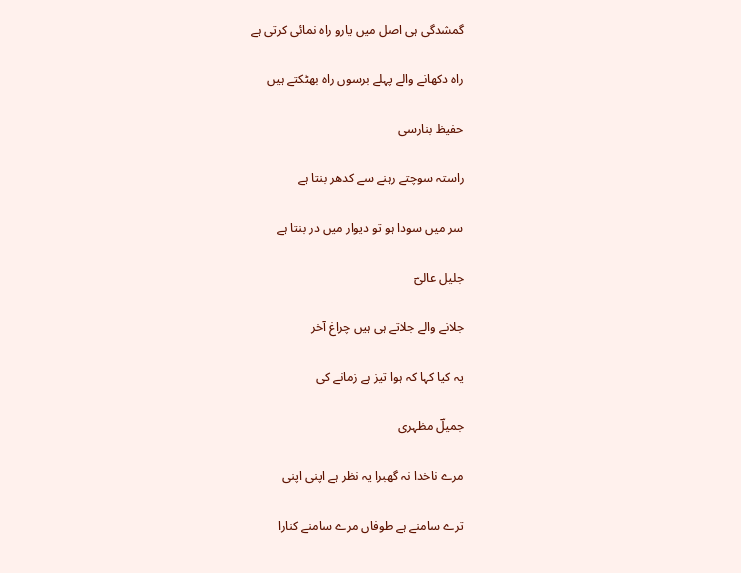گمشدگی ہی اصل میں یارو راہ نمائی کرتی ہے

راہ دکھانے والے پہلے برسوں راہ بھٹکتے ہیں

حفیظ بنارسی

راستہ سوچتے رہنے سے کدھر بنتا ہے

سر میں سودا ہو تو دیوار میں در بنتا ہے

جلیل عالیؔ

جلانے والے جلاتے ہی ہیں چراغ آخر

یہ کیا کہا کہ ہوا تیز ہے زمانے کی

جمیلؔ مظہری

مرے ناخدا نہ گھبرا یہ نظر ہے اپنی اپنی

ترے سامنے ہے طوفاں مرے سامنے کنارا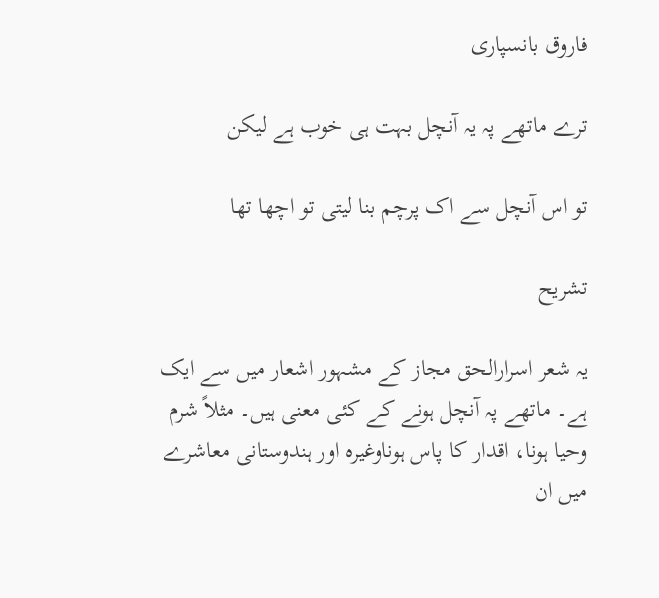فاروق بانسپاری

ترے ماتھے پہ یہ آنچل بہت ہی خوب ہے لیکن

تو اس آنچل سے اک پرچم بنا لیتی تو اچھا تھا

تشریح

یہ شعر اسرارالحق مجاز کے مشہور اشعار میں سے ایک ہے۔ ماتھے پہ آنچل ہونے کے کئی معنی ہیں۔ مثلاً شرم وحیا ہونا، اقدار کا پاس ہوناوغیرہ اور ہندوستانی معاشرے میں ان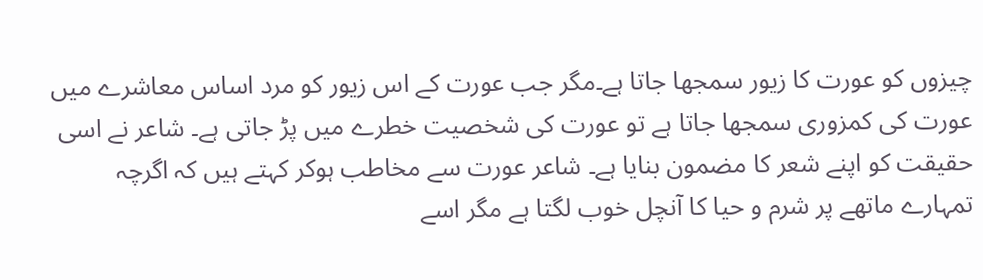چیزوں کو عورت کا زیور سمجھا جاتا ہے۔مگر جب عورت کے اس زیور کو مرد اساس معاشرے میں عورت کی کمزوری سمجھا جاتا ہے تو عورت کی شخصیت خطرے میں پڑ جاتی ہے۔ شاعر نے اسی حقیقت کو اپنے شعر کا مضمون بنایا ہے۔ شاعر عورت سے مخاطب ہوکر کہتے ہیں کہ اگرچہ تمہارے ماتھے پر شرم و حیا کا آنچل خوب لگتا ہے مگر اسے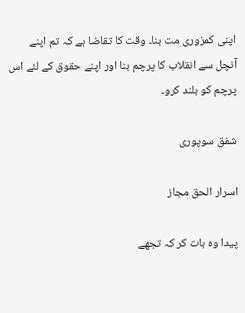اپنی کمزوری مت بنا۔ وقت کا تقاضا ہے کہ تم اپنے آنچل سے انقلاب کا پرچم بنا اور اپنے حقوق کے لئے اس پرچم کو بلند کرو۔

شفق سوپوری

اسرار الحق مجاز

پیدا وہ بات کر کہ تجھے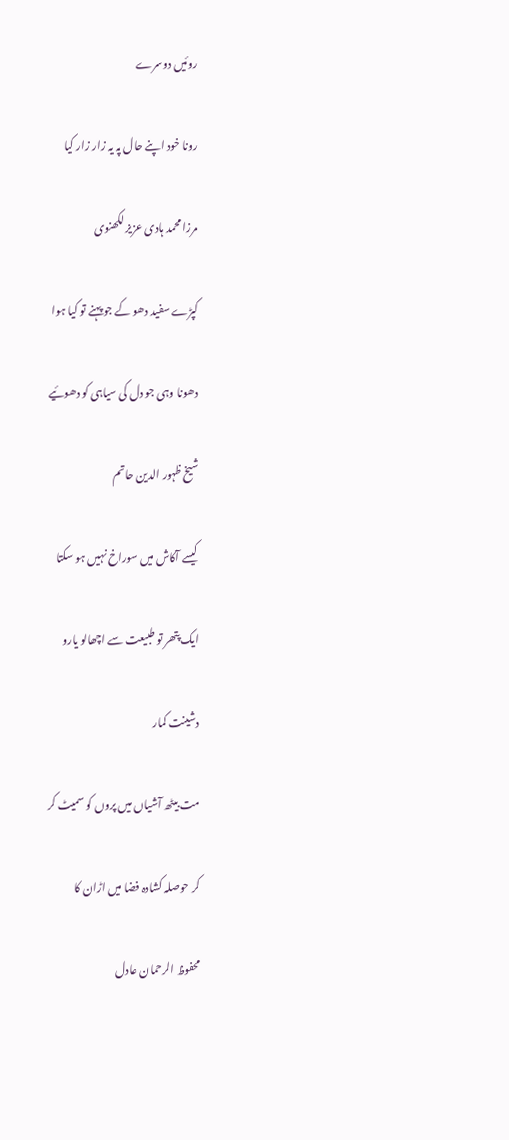روئیں دوسرے

رونا خود اپنے حال پہ یہ زار زار کیا

مرزا محمد ہادی عزیز لکھنوی

کپڑے سفید دھو کے جو پہنے تو کیا ہوا

دھونا وہی جو دل کی سیاہی کو دھوئیے

شیخ ظہور الدین حاتم

کیسے آکاش میں سوراخ نہیں ہو سکتا

ایک پتھر تو طبیعت سے اچھالو یارو

دشینت کمار

مت بیٹھ آشیاں میں پروں کو سمیٹ کر

کر حوصلہ کشادہ فضا میں اڑان کا

محفوظ الرحمان عادل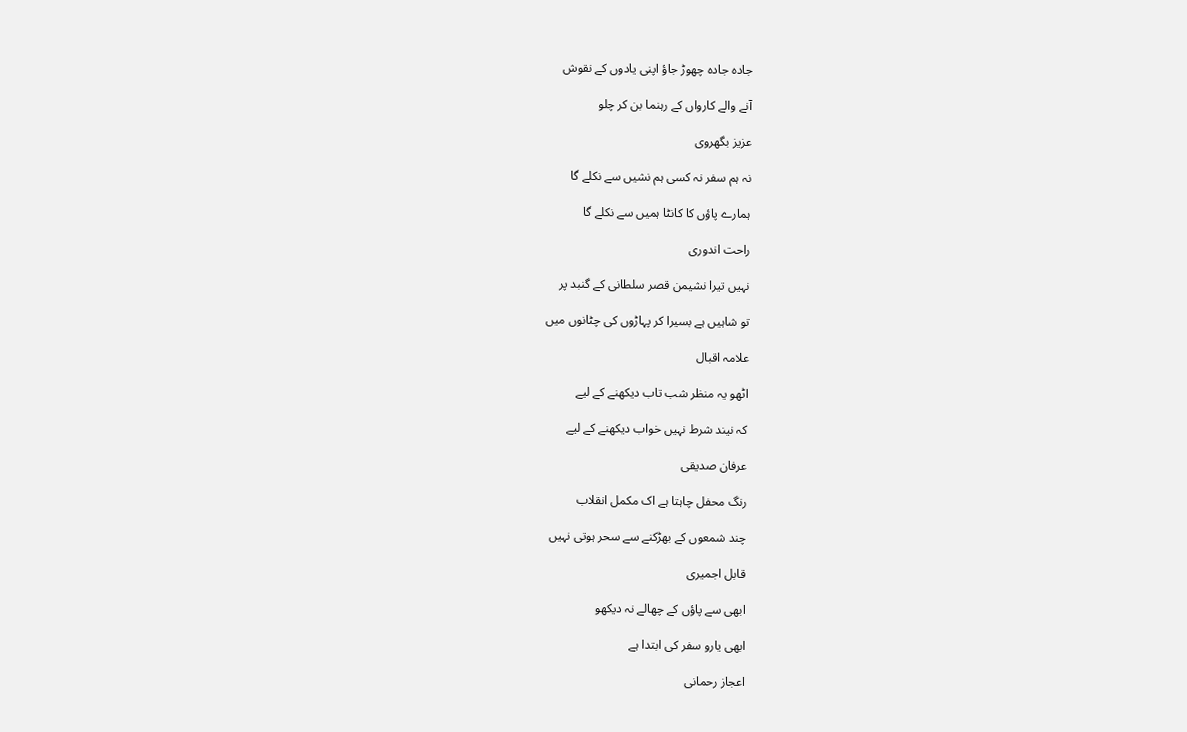جادہ جادہ چھوڑ جاؤ اپنی یادوں کے نقوش

آنے والے کارواں کے رہنما بن کر چلو

عزیز بگھروی

نہ ہم سفر نہ کسی ہم نشیں سے نکلے گا

ہمارے پاؤں کا کانٹا ہمیں سے نکلے گا

راحت اندوری

نہیں تیرا نشیمن قصر سلطانی کے گنبد پر

تو شاہیں ہے بسیرا کر پہاڑوں کی چٹانوں میں

علامہ اقبال

اٹھو یہ منظر شب تاب دیکھنے کے لیے

کہ نیند شرط نہیں خواب دیکھنے کے لیے

عرفان صدیقی

رنگ محفل چاہتا ہے اک مکمل انقلاب

چند شمعوں کے بھڑکنے سے سحر ہوتی نہیں

قابل اجمیری

ابھی سے پاؤں کے چھالے نہ دیکھو

ابھی یارو سفر کی ابتدا ہے

اعجاز رحمانی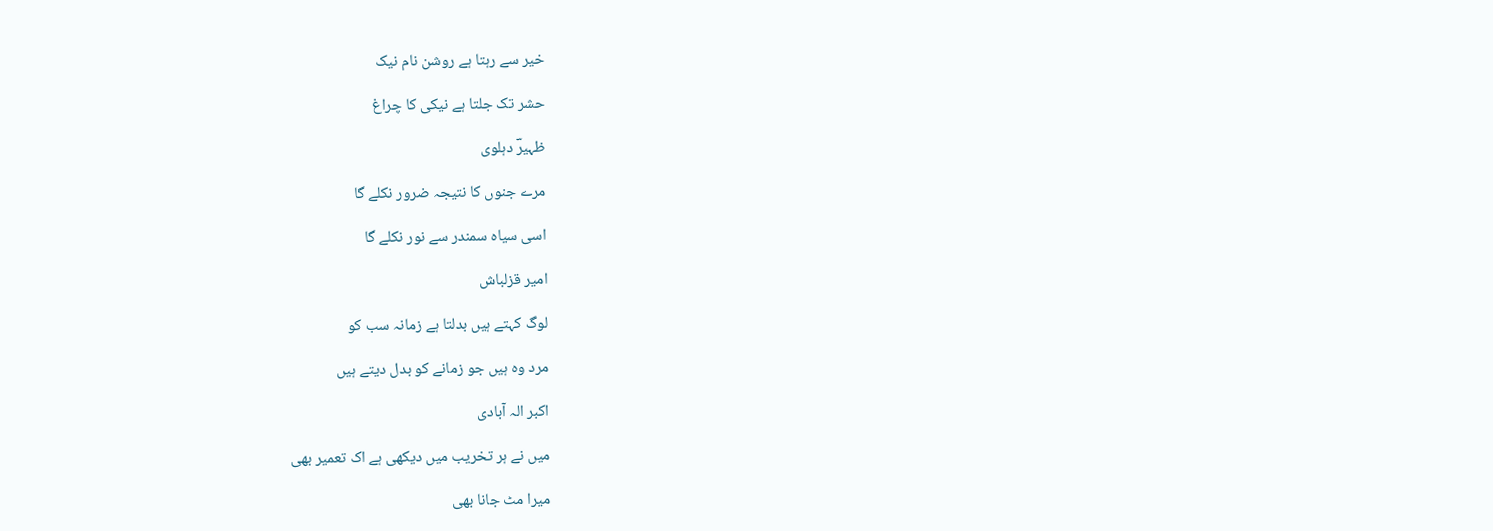خیر سے رہتا ہے روشن نام نیک

حشر تک جلتا ہے نیکی کا چراغ

ظہیرؔ دہلوی

مرے جنوں کا نتیجہ ضرور نکلے گا

اسی سیاہ سمندر سے نور نکلے گا

امیر قزلباش

لوگ کہتے ہیں بدلتا ہے زمانہ سب کو

مرد وہ ہیں جو زمانے کو بدل دیتے ہیں

اکبر الہ آبادی

میں نے ہر تخریب میں دیکھی ہے اک تعمیر بھی

میرا مٹ جانا بھی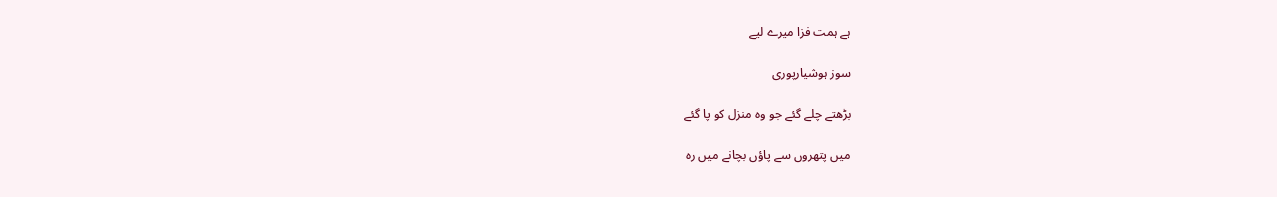ہے ہمت فزا میرے لیے

سوز ہوشیارپوری

بڑھتے چلے گئے جو وہ منزل کو پا گئے

میں پتھروں سے پاؤں بچانے میں رہ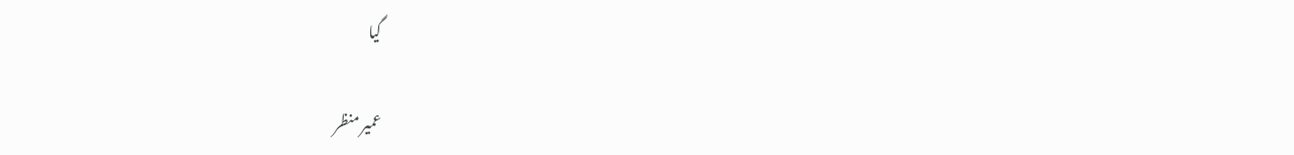گیا

عمیر منظر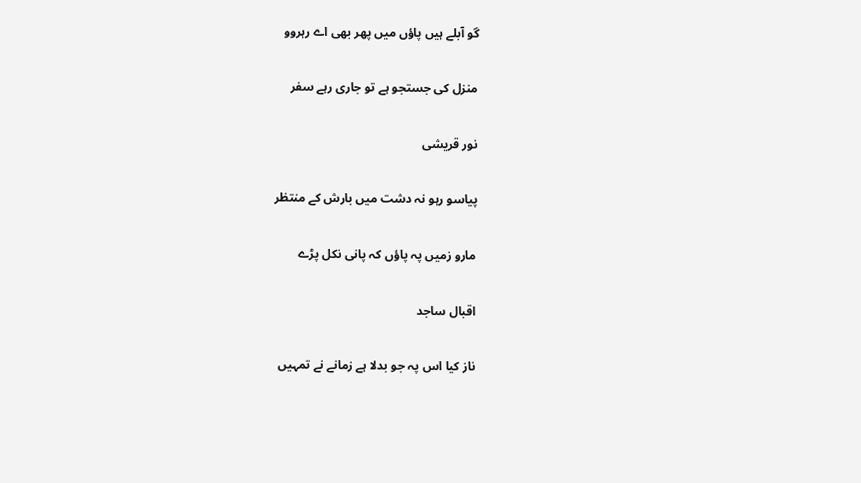گو آبلے ہیں پاؤں میں پھر بھی اے رہروو

منزل کی جستجو ہے تو جاری رہے سفر

نور قریشی

پیاسو رہو نہ دشت میں بارش کے منتظر

مارو زمیں پہ پاؤں کہ پانی نکل پڑے

اقبال ساجد

ناز کیا اس پہ جو بدلا ہے زمانے نے تمہیں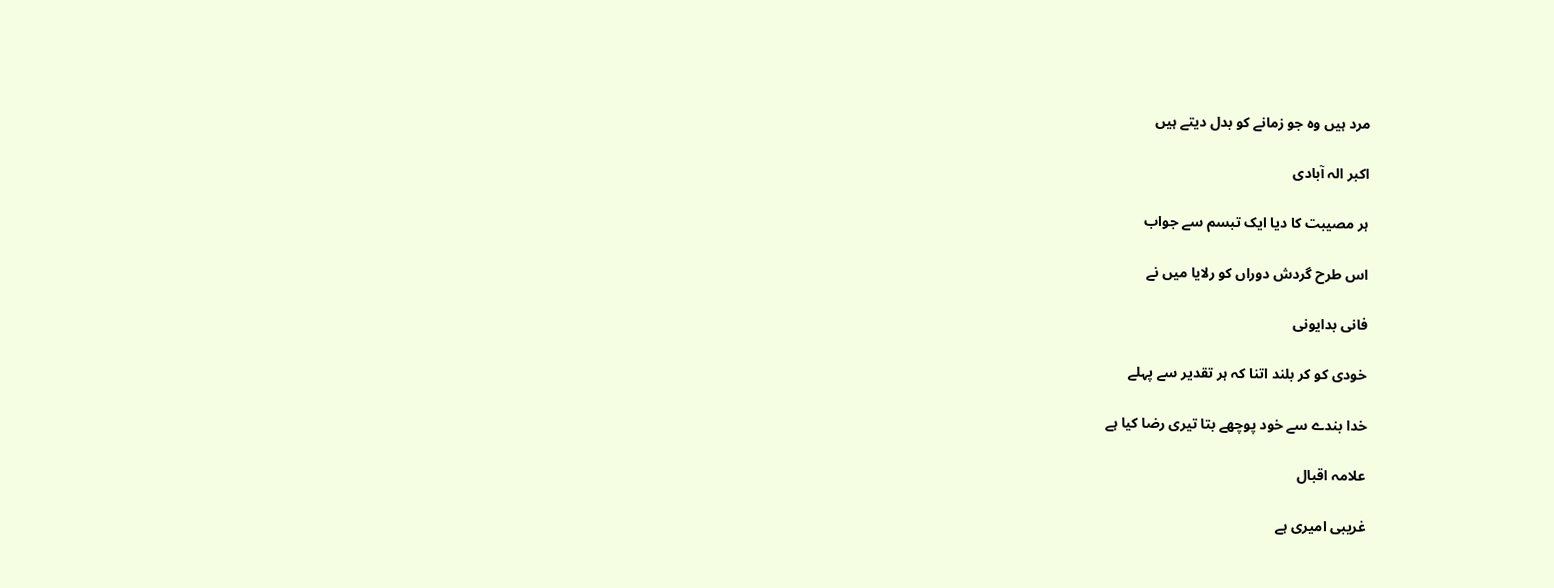مرد ہیں وہ جو زمانے کو بدل دیتے ہیں

اکبر الہ آبادی

ہر مصیبت کا دیا ایک تبسم سے جواب

اس طرح گردش دوراں کو رلایا میں نے

فانی بدایونی

خودی کو کر بلند اتنا کہ ہر تقدیر سے پہلے

خدا بندے سے خود پوچھے بتا تیری رضا کیا ہے

علامہ اقبال

غریبی امیری ہے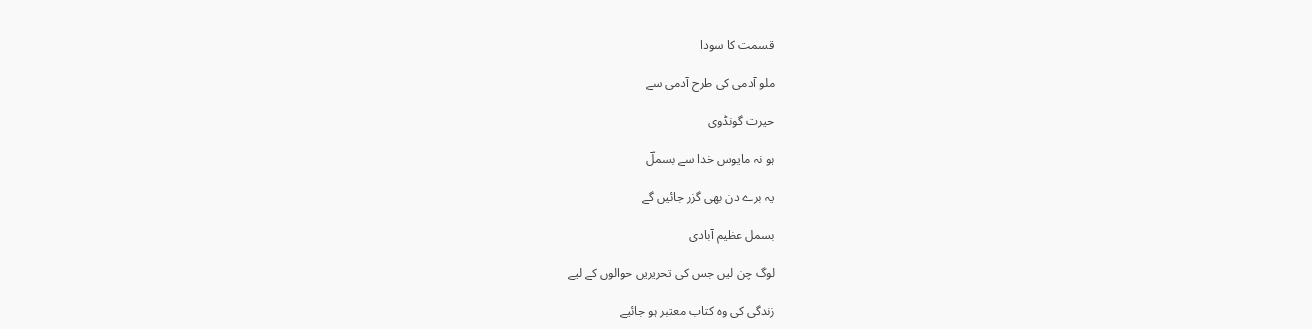قسمت کا سودا

ملو آدمی کی طرح آدمی سے

حیرت گونڈوی

ہو نہ مایوس خدا سے بسملؔ

یہ برے دن بھی گزر جائیں گے

بسمل عظیم آبادی

لوگ چن لیں جس کی تحریریں حوالوں کے لیے

زندگی کی وہ کتاب معتبر ہو جائیے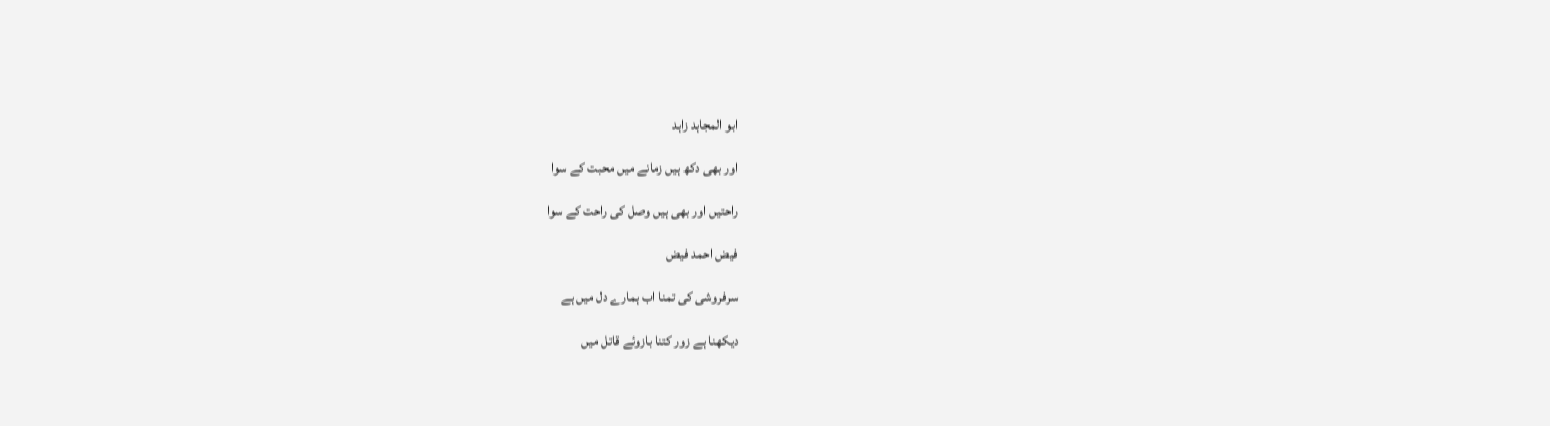ابو المجاہد زاہد

اور بھی دکھ ہیں زمانے میں محبت کے سوا

راحتیں اور بھی ہیں وصل کی راحت کے سوا

فیض احمد فیض

سرفروشی کی تمنا اب ہمارے دل میں ہے

دیکھنا ہے زور کتنا بازوئے قاتل میں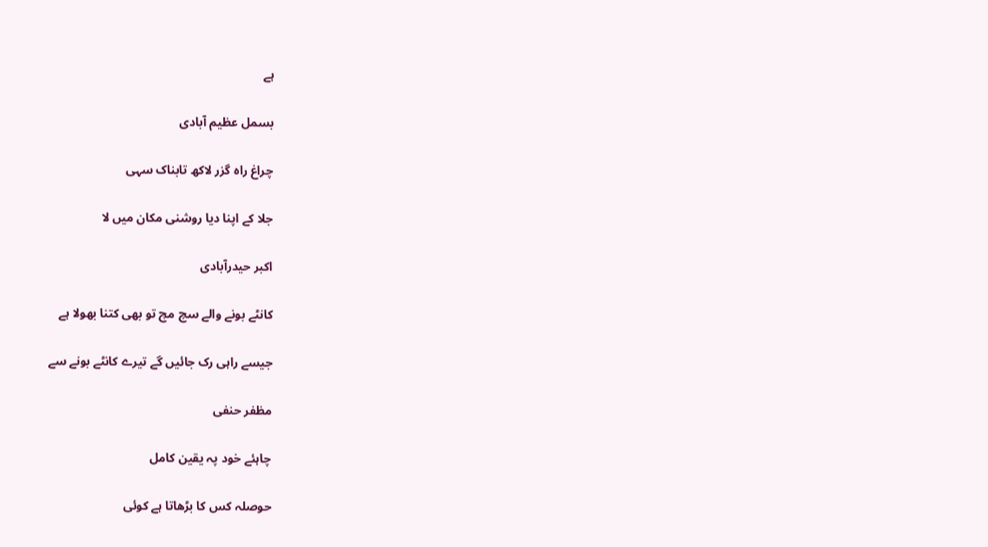ہے

بسمل عظیم آبادی

چراغ راہ گزر لاکھ تابناک سہی

جلا کے اپنا دیا روشنی مکان میں لا

اکبر حیدرآبادی

کانٹے بونے والے سچ مچ تو بھی کتنا بھولا ہے

جیسے راہی رک جائیں گے تیرے کانٹے بونے سے

مظفر حنفی

چاہئے خود پہ یقین کامل

حوصلہ کس کا بڑھاتا ہے کوئی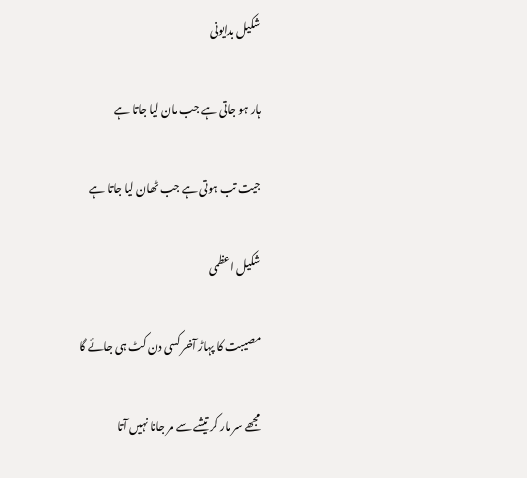شکیل بدایونی

ہار ہو جاتی ہے جب مان لیا جاتا ہے

جیت تب ہوتی ہے جب ٹھان لیا جاتا ہے

شکیل اعظمی

مصیبت کا پہاڑ آخر کسی دن کٹ ہی جائے گا

مجھے سر مار کر تیشے سے مر جانا نہیں آتا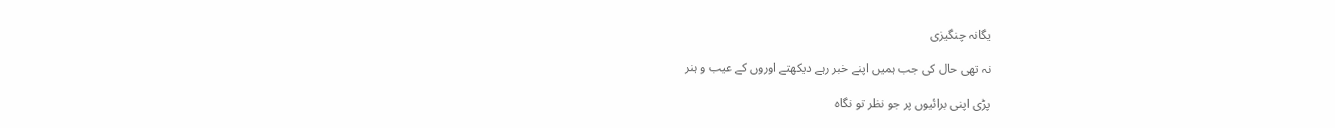یگانہ چنگیزی

نہ تھی حال کی جب ہمیں اپنے خبر رہے دیکھتے اوروں کے عیب و ہنر

پڑی اپنی برائیوں پر جو نظر تو نگاہ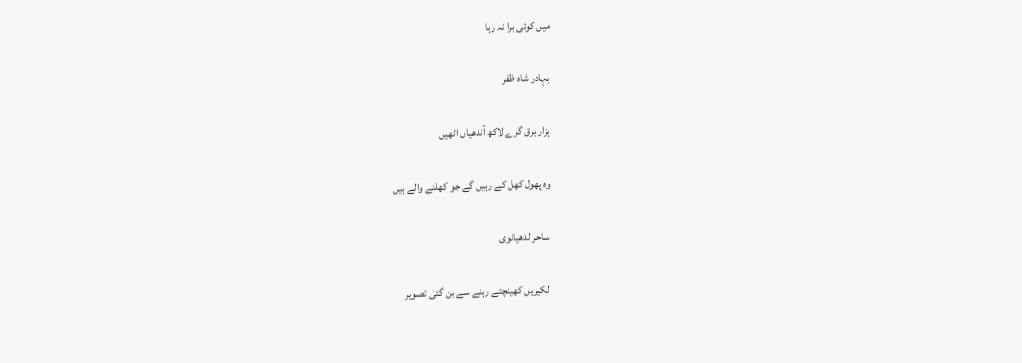میں کوئی برا نہ رہا

بہادر شاہ ظفر

ہزار برق گرے لاکھ آندھیاں اٹھیں

وہ پھول کھل کے رہیں گے جو کھلنے والے ہیں

ساحر لدھیانوی

لکیریں کھینچتے رہنے سے بن گئی تصویر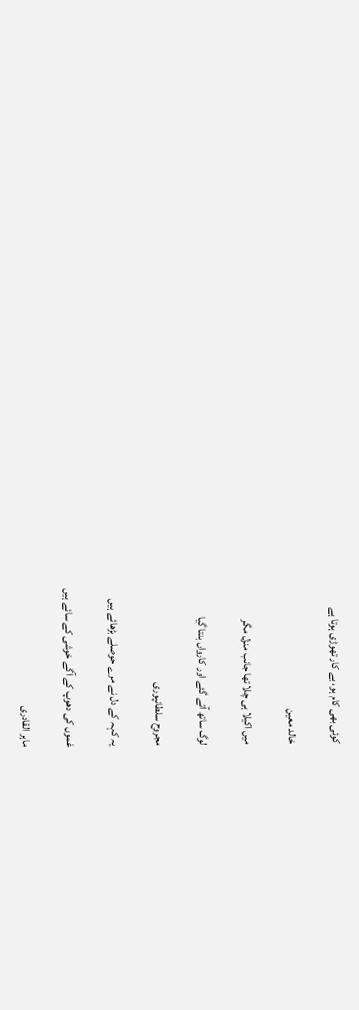کوئی بھی کام ہو، بے کار تھوڑی ہوتا ہے

خالد معین

میں اکیلا ہی چلا تھا جانب منزل مگر

لوگ ساتھ آتے گئے اور کارواں بنتا گیا

مجروح سلطانپوری

یہ کہہ کے دل نے مرے حوصلے بڑھائے ہیں

غموں کی دھوپ کے آگے خوشی کے سائے ہیں

ماہر القادری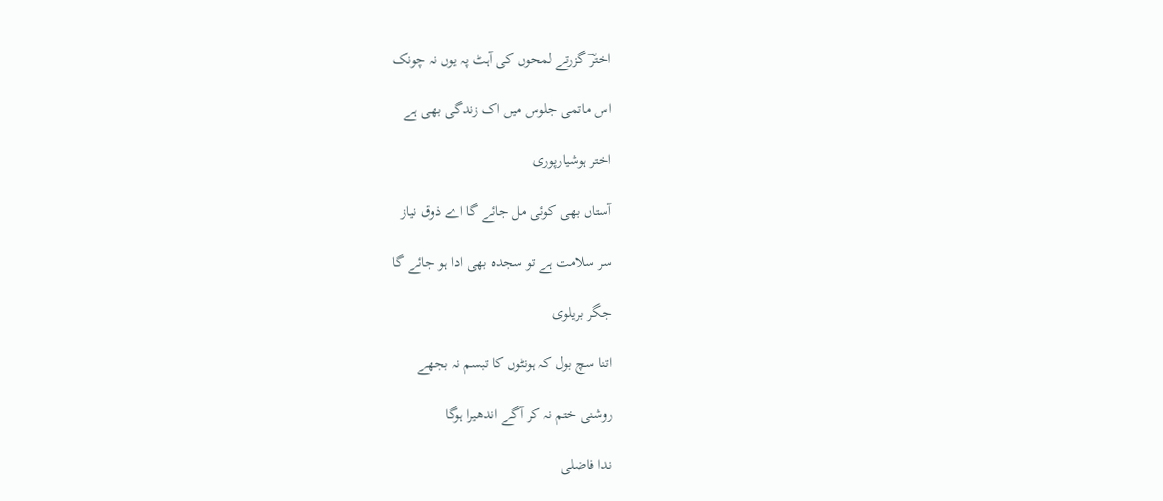اخترؔ گزرتے لمحوں کی آہٹ پہ یوں نہ چونک

اس ماتمی جلوس میں اک زندگی بھی ہے

اختر ہوشیارپوری

آستاں بھی کوئی مل جائے گا اے ذوق نیاز

سر سلامت ہے تو سجدہ بھی ادا ہو جائے گا

جگر بریلوی

اتنا سچ بول کہ ہونٹوں کا تبسم نہ بجھے

روشنی ختم نہ کر آگے اندھیرا ہوگا

ندا فاضلی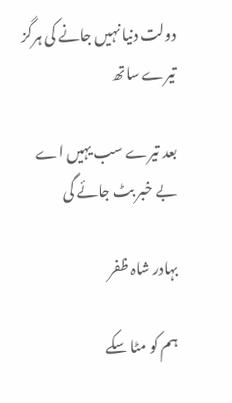دولت دنیا نہیں جانے کی ہرگز تیرے ساتھ

بعد تیرے سب یہیں اے بے خبر بٹ جائے گی

بہادر شاہ ظفر

ہم کو مٹا سکے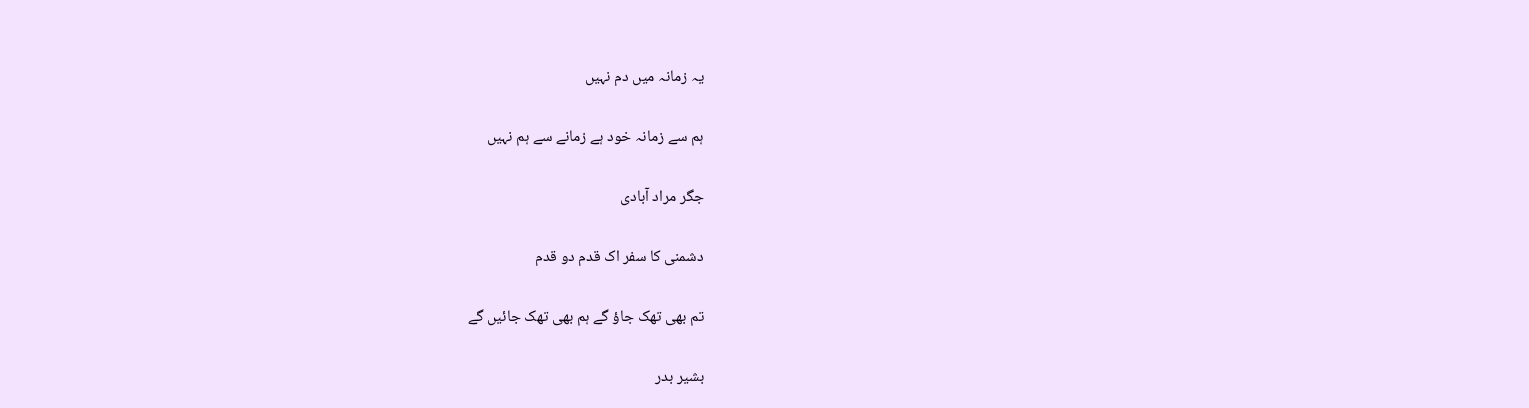یہ زمانہ میں دم نہیں

ہم سے زمانہ خود ہے زمانے سے ہم نہیں

جگر مراد آبادی

دشمنی کا سفر اک قدم دو قدم

تم بھی تھک جاؤ گے ہم بھی تھک جائیں گے

بشیر بدر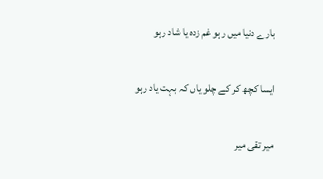بارے دنیا میں رہو غم زدہ یا شاد رہو

ایسا کچھ کر کے چلو یاں کہ بہت یاد رہو

میر تقی میر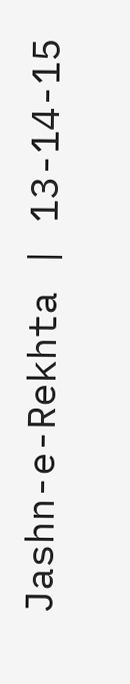Jashn-e-Rekhta | 13-14-15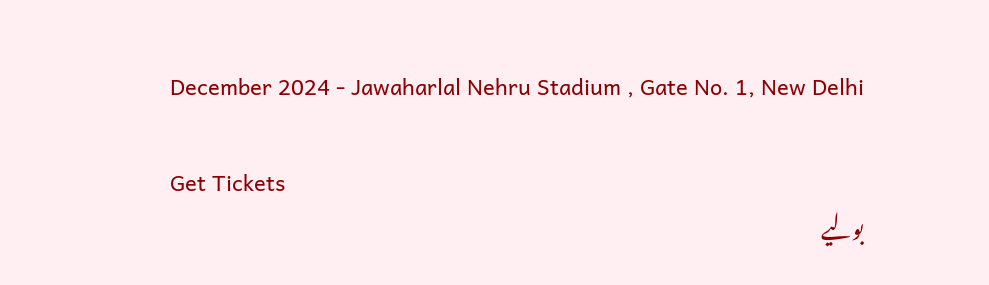December 2024 - Jawaharlal Nehru Stadium , Gate No. 1, New Delhi

Get Tickets
بولیے